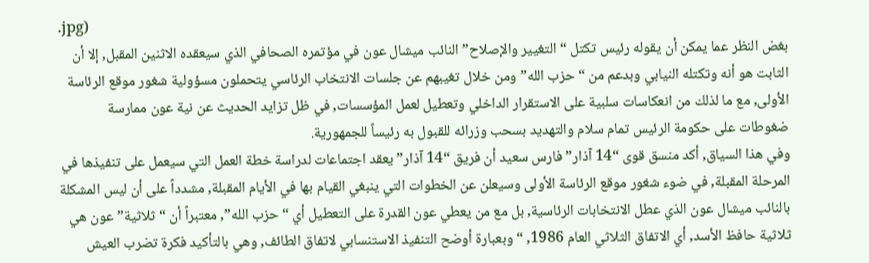.jpg)
بغض النظر عما يمكن أن يقوله رئيس تكتل “التغيير والإصلاح” النائب ميشال عون في مؤتمره الصحافي الذي سيعقده الاثنين المقبل, إلا أن الثابت هو أنه وتكتله النيابي وبدعم من “حزب الله” ومن خلال تغيبهم عن جلسات الانتخاب الرئاسي يتحملون مسؤولية شغور موقع الرئاسة الأولى, مع ما لذلك من انعكاسات سلبية على الاستقرار الداخلي وتعطيل لعمل المؤسسات, في ظل تزايد الحديث عن نية عون ممارسة ضغوطات على حكومة الرئيس تمام سلام والتهديد بسحب وزرائه للقبول به رئيساً للجمهورية.
وفي هذا السياق, أكد منسق قوى “14 آذار” فارس سعيد أن فريق “14 آذار” يعقد اجتماعات لدراسة خطة العمل التي سيعمل على تنفيذها في المرحلة المقبلة, في ضوء شغور موقع الرئاسة الأولى وسيعلن عن الخطوات التي ينبغي القيام بها في الأيام المقبلة, مشدداً على أن ليس المشكلة بالنائب ميشال عون الذي عطل الانتخابات الرئاسية, بل مع من يعطي عون القدرة على التعطيل أي “حزب الله”, معتبراً أن “ثلاثية” عون هي ثلاثية حافظ الأسد, أي الاتفاق الثلاثي العام 1986, “وبعبارة أوضح التنفيذ الاستنسابي لاتفاق الطائف, وهي بالتأكيد فكرة تضرب العيش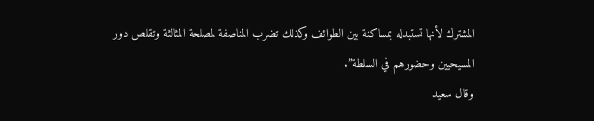المشترك لأنها تستبدله بمساكنة بين الطوائف وكذلك تضرب المناصفة لمصلحة المثالثة وتقلص دور المسيحيين وحضورهم في السلطة”.
وقال سعيد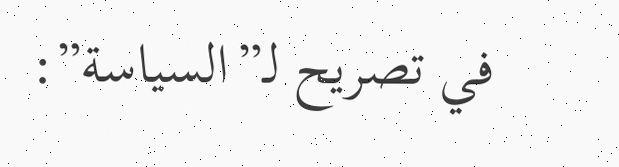في تصريح لـ”السياسة”: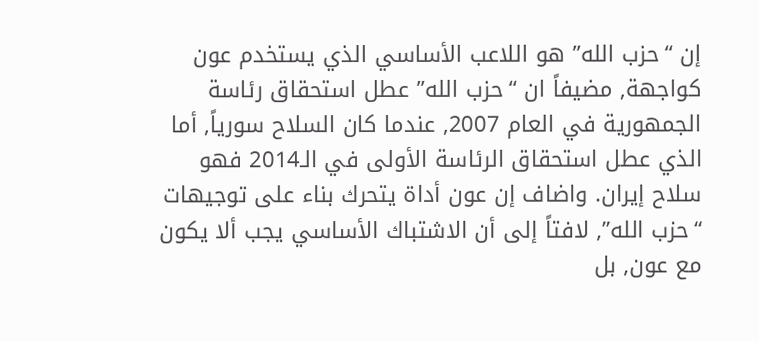إن “حزب الله” هو اللاعب الأساسي الذي يستخدم عون كواجهة, مضيفاً ان “حزب الله” عطل استحقاق رئاسة الجمهورية في العام 2007, عندما كان السلاح سورياً, أما الذي عطل استحقاق الرئاسة الأولى في الـ2014 فهو سلاح إيران. واضاف إن عون أداة يتحرك بناء على توجيهات “حزب الله”, لافتاً إلى أن الاشتباك الأساسي يجب ألا يكون مع عون, بل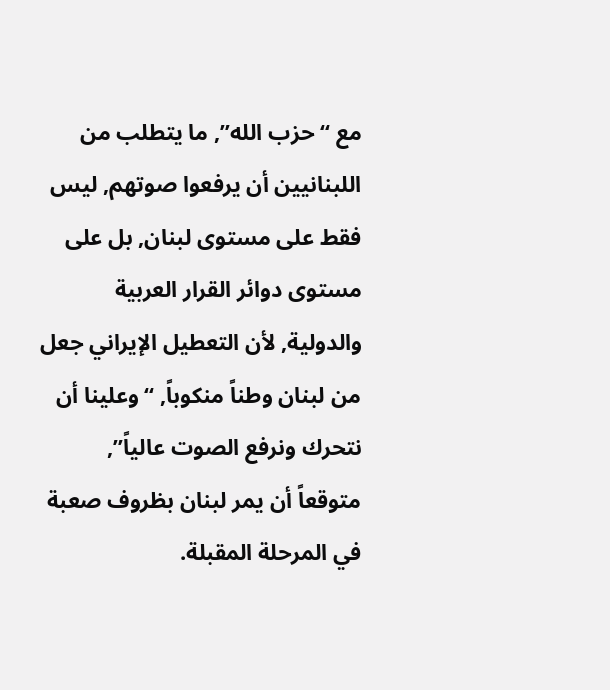مع “حزب الله”, ما يتطلب من اللبنانيين أن يرفعوا صوتهم, ليس فقط على مستوى لبنان, بل على مستوى دوائر القرار العربية والدولية, لأن التعطيل الإيراني جعل من لبنان وطناً منكوباً, “وعلينا أن نتحرك ونرفع الصوت عالياً”, متوقعاً أن يمر لبنان بظروف صعبة في المرحلة المقبلة.